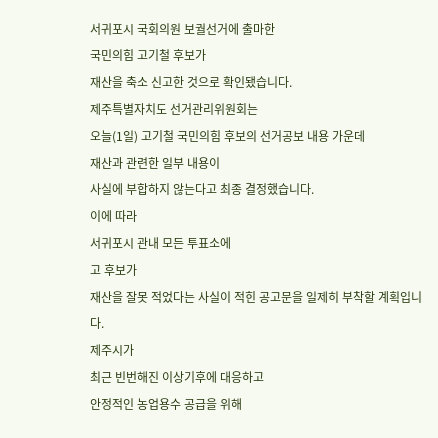서귀포시 국회의원 보궐선거에 출마한
국민의힘 고기철 후보가
재산을 축소 신고한 것으로 확인됐습니다.
제주특별자치도 선거관리위원회는
오늘(1일) 고기철 국민의힘 후보의 선거공보 내용 가운데
재산과 관련한 일부 내용이
사실에 부합하지 않는다고 최종 결정했습니다.
이에 따라
서귀포시 관내 모든 투표소에
고 후보가
재산을 잘못 적었다는 사실이 적힌 공고문을 일제히 부착할 계획입니다.
제주시가
최근 빈번해진 이상기후에 대응하고
안정적인 농업용수 공급을 위해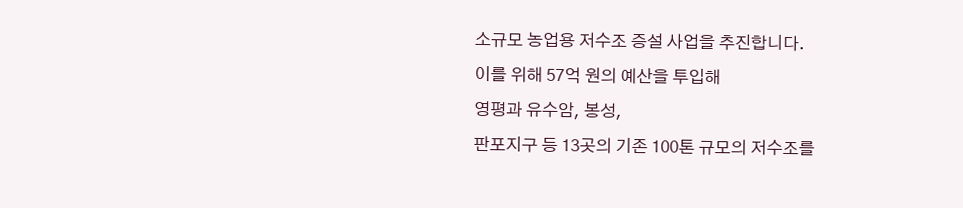소규모 농업용 저수조 증설 사업을 추진합니다.
이를 위해 57억 원의 예산을 투입해
영평과 유수암, 봉성,
판포지구 등 13곳의 기존 100톤 규모의 저수조를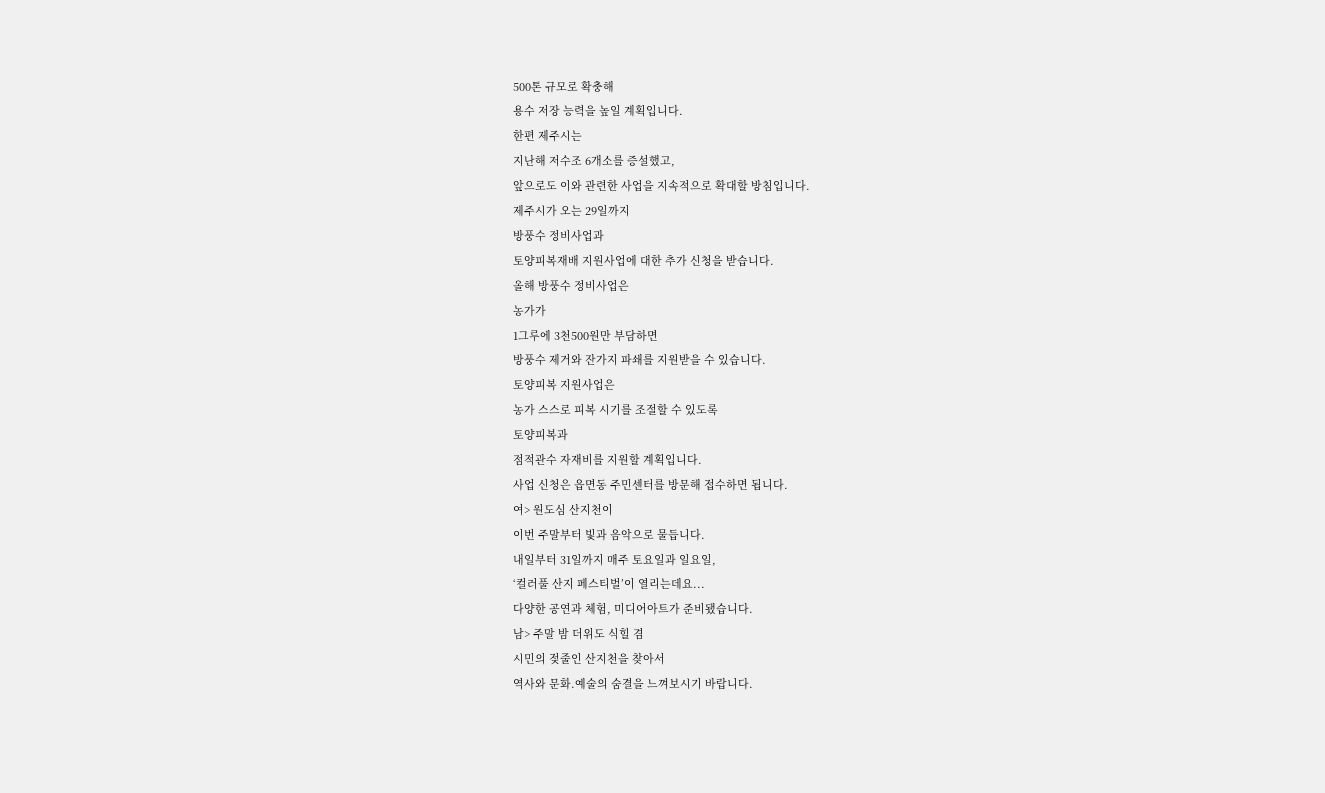500톤 규모로 확충해
용수 저장 능력을 높일 계획입니다.
한편 제주시는
지난해 저수조 6개소를 증설했고,
앞으로도 이와 관련한 사업을 지속적으로 확대할 방침입니다.
제주시가 오는 29일까지
방풍수 정비사업과
토양피복재배 지원사업에 대한 추가 신청을 받습니다.
올해 방풍수 정비사업은
농가가
1그루에 3천500원만 부담하면
방풍수 제거와 잔가지 파쇄를 지원받을 수 있습니다.
토양피복 지원사업은
농가 스스로 피복 시기를 조절할 수 있도록
토양피복과
점적관수 자재비를 지원할 계획입니다.
사업 신청은 읍면동 주민센터를 방문해 접수하면 됩니다.
여> 원도심 산지천이
이번 주말부터 빛과 음악으로 물듭니다.
내일부터 31일까지 매주 토요일과 일요일,
‘컬러풀 산지 페스티벌’이 열리는데요...
다양한 공연과 체험, 미디어아트가 준비됐습니다.
남> 주말 밤 더위도 식힐 겸
시민의 젖줄인 산지천을 찾아서
역사와 문화.예술의 숨결을 느껴보시기 바랍니다.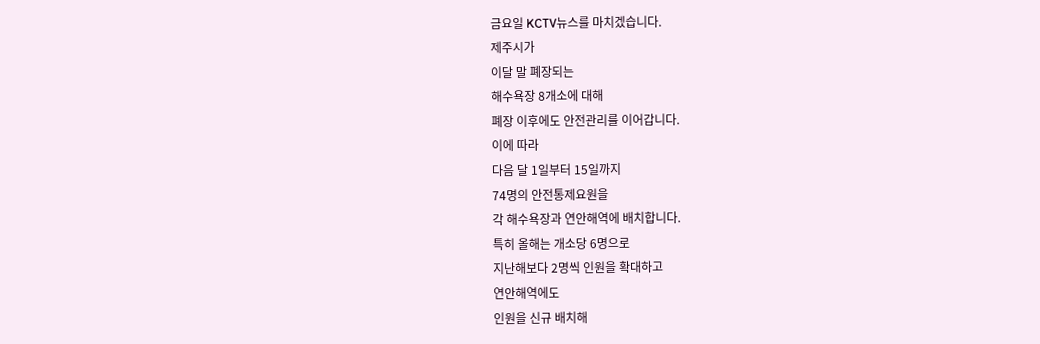금요일 KCTV뉴스를 마치겠습니다.
제주시가
이달 말 폐장되는
해수욕장 8개소에 대해
폐장 이후에도 안전관리를 이어갑니다.
이에 따라
다음 달 1일부터 15일까지
74명의 안전통제요원을
각 해수욕장과 연안해역에 배치합니다.
특히 올해는 개소당 6명으로
지난해보다 2명씩 인원을 확대하고
연안해역에도
인원을 신규 배치해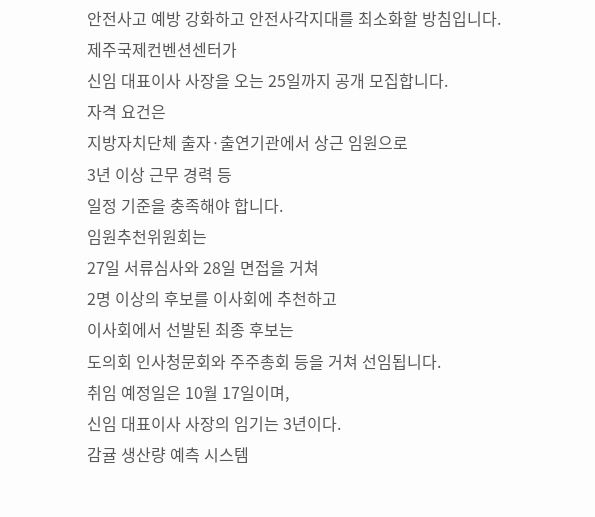안전사고 예방 강화하고 안전사각지대를 최소화할 방침입니다.
제주국제컨벤션센터가
신임 대표이사 사장을 오는 25일까지 공개 모집합니다.
자격 요건은
지방자치단체 출자·출연기관에서 상근 임원으로
3년 이상 근무 경력 등
일정 기준을 충족해야 합니다.
임원추천위원회는
27일 서류심사와 28일 면접을 거쳐
2명 이상의 후보를 이사회에 추천하고
이사회에서 선발된 최종 후보는
도의회 인사청문회와 주주총회 등을 거쳐 선임됩니다.
취임 예정일은 10월 17일이며,
신임 대표이사 사장의 임기는 3년이다.
감귤 생산량 예측 시스템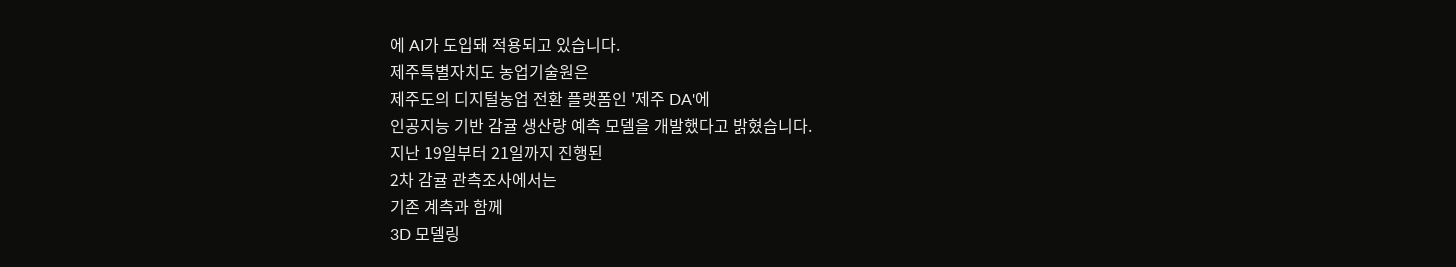에 AI가 도입돼 적용되고 있습니다.
제주특별자치도 농업기술원은
제주도의 디지털농업 전환 플랫폼인 '제주 DA'에
인공지능 기반 감귤 생산량 예측 모델을 개발했다고 밝혔습니다.
지난 19일부터 21일까지 진행된
2차 감귤 관측조사에서는
기존 계측과 함께
3D 모델링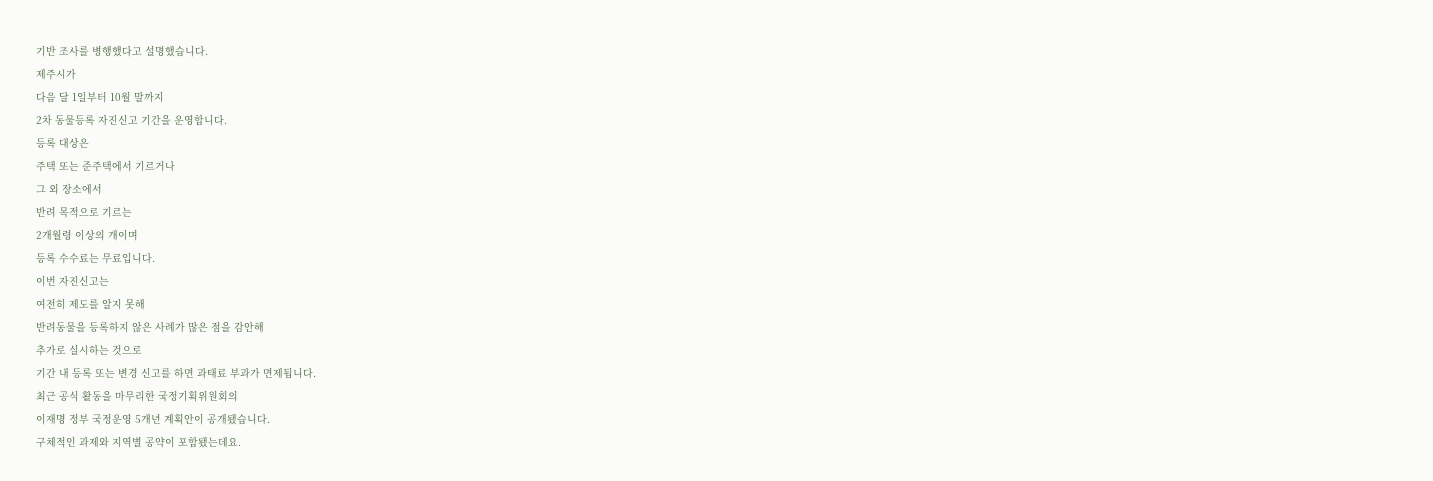기반 조사를 병행했다고 설명했습니다.
제주시가
다음 달 1일부터 10월 말까지
2차 동물등록 자진신고 기간을 운영합니다.
등록 대상은
주택 또는 준주택에서 기르거나
그 외 장소에서
반려 목적으로 기르는
2개월령 이상의 개이며
등록 수수료는 무료입니다.
이번 자진신고는
여전히 제도를 알지 못해
반려동물을 등록하지 않은 사례가 많은 점을 감안해
추가로 실시하는 것으로
기간 내 등록 또는 변경 신고를 하면 과태료 부과가 면제됩니다.
최근 공식 활동을 마무리한 국정기획위원회의
이재명 정부 국정운영 5개년 계획안이 공개됐습니다.
구체적인 과제와 지역별 공약이 포함됐는데요.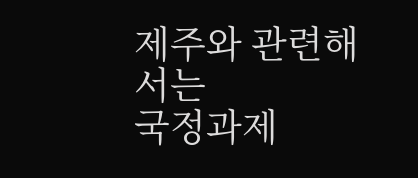제주와 관련해서는
국정과제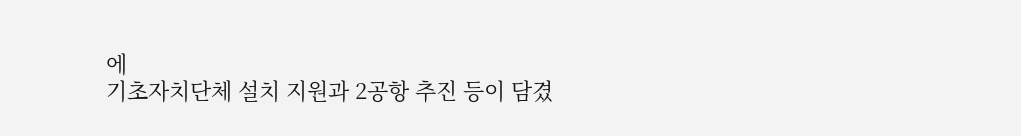에
기초자치단체 설치 지원과 2공항 추진 등이 담겼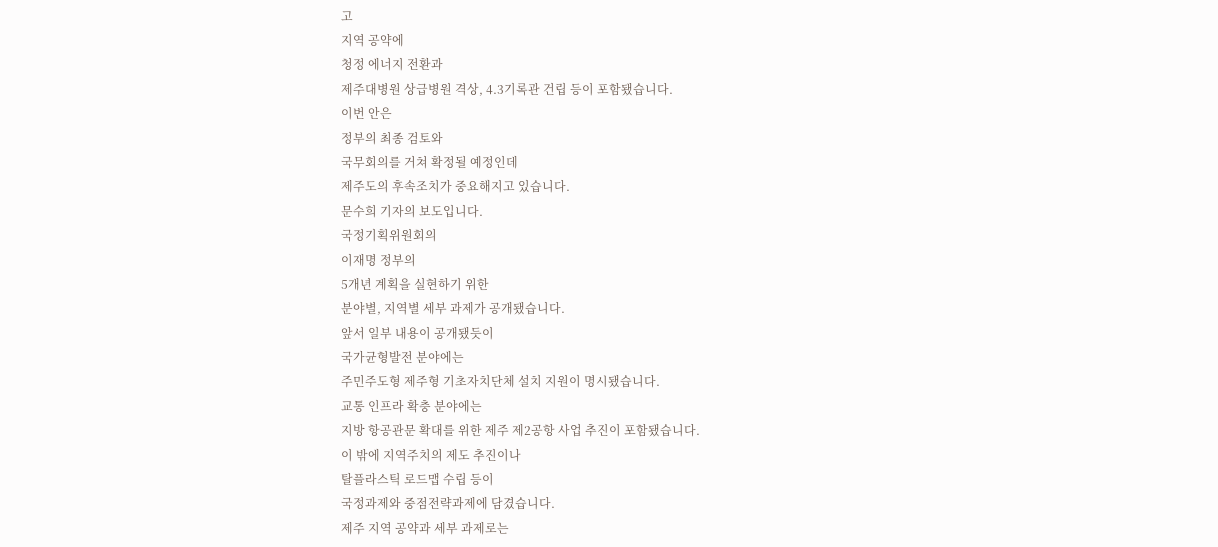고
지역 공약에
청정 에너지 전환과
제주대병원 상급병원 격상, 4.3기록관 건립 등이 포함됐습니다.
이번 안은
정부의 최종 검토와
국무회의를 거쳐 확정될 예정인데
제주도의 후속조치가 중요해지고 있습니다.
문수희 기자의 보도입니다.
국정기획위원회의
이재명 정부의
5개년 계획을 실현하기 위한
분야별, 지역별 세부 과제가 공개됐습니다.
앞서 일부 내용이 공개됐듯이
국가균형발전 분야에는
주민주도형 제주형 기초자치단체 설치 지원이 명시됐습니다.
교통 인프라 확충 분야에는
지방 항공관문 확대를 위한 제주 제2공항 사업 추진이 포함됐습니다.
이 밖에 지역주치의 제도 추진이나
탈플라스틱 로드맵 수립 등이
국정과제와 중점전략과제에 담겼습니다.
제주 지역 공약과 세부 과제로는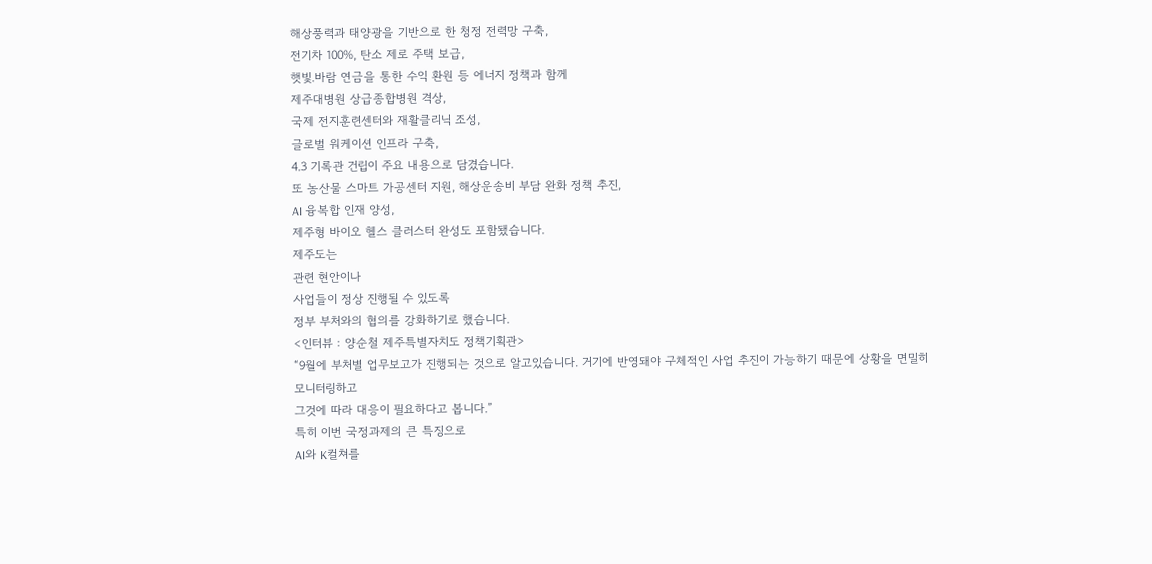해상풍력과 태양광을 기반으로 한 청정 전력망 구축,
전기차 100%, 탄소 제로 주택 보급,
햇빛.바람 연금을 통한 수익 환원 등 에너지 정책과 함께
제주대병원 상급종합병원 격상,
국제 전지훈련센터와 재활클리닉 조성,
글로벌 워케이션 인프라 구축,
4.3 기록관 건립이 주요 내용으로 담겼습니다.
또 농산물 스마트 가공센터 지원, 해상운송비 부담 완화 정책 추진,
AI 융복합 인재 양성,
제주형 바이오 헬스 클러스터 완성도 포함됐습니다.
제주도는
관련 현안이나
사업들이 정상 진행될 수 있도록
정부 부처와의 협의를 강화하기로 했습니다.
<인터뷰 : 양순철 제주특별자치도 정책기획관>
“9월에 부처별 업무보고가 진행되는 것으로 알고있습니다. 거기에 반영돼야 구체적인 사업 추진이 가능하기 때문에 상황을 면밀히 모니터링하고
그것에 따라 대응이 필요하다고 봅니다.”
특히 이번 국정과제의 큰 특징으로
AI와 K컬쳐를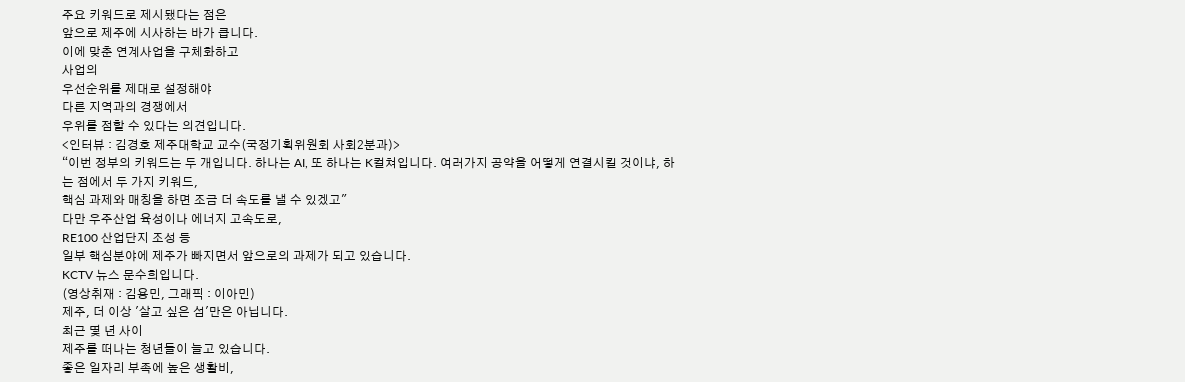주요 키워드로 제시됐다는 점은
앞으로 제주에 시사하는 바가 큽니다.
이에 맞춘 연계사업을 구체화하고
사업의
우선순위를 제대로 설정해야
다른 지역과의 경쟁에서
우위를 점할 수 있다는 의견입니다.
<인터뷰 : 김경호 제주대학교 교수(국정기획위원회 사회2분과)>
“이번 정부의 키워드는 두 개입니다. 하나는 AI, 또 하나는 K컬쳐입니다. 여러가지 공약을 어떻게 연결시킬 것이냐, 하는 점에서 두 가지 키워드,
핵심 과제와 매칭을 하면 조금 더 속도를 낼 수 있겠고"
다만 우주산업 육성이나 에너지 고속도로,
RE100 산업단지 조성 등
일부 핵심분야에 제주가 빠지면서 앞으로의 과제가 되고 있습니다.
KCTV 뉴스 문수희입니다.
(영상취재 : 김용민, 그래픽 : 이아민)
제주, 더 이상 '살고 싶은 섬'만은 아닙니다.
최근 몇 년 사이
제주를 떠나는 청년들이 늘고 있습니다.
좋은 일자리 부족에 높은 생활비,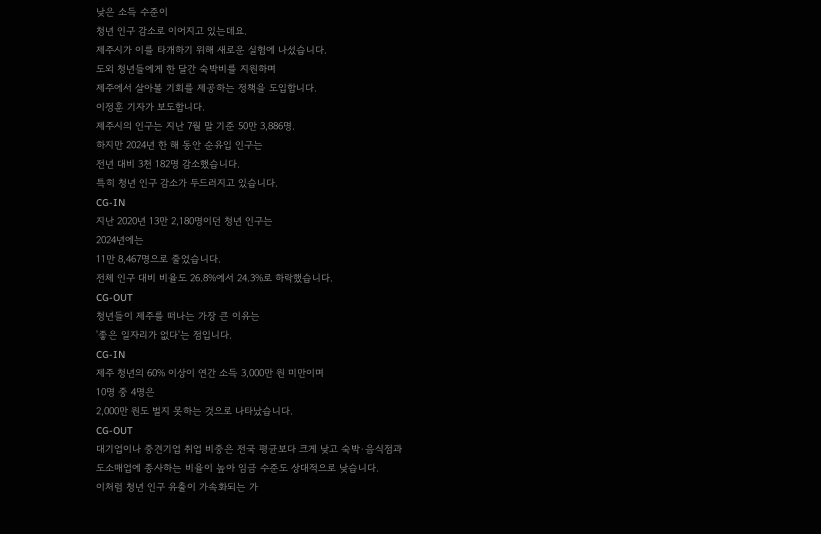낮은 소득 수준이
청년 인구 감소로 이어지고 있는데요.
제주시가 이를 타개하기 위해 새로운 실험에 나섰습니다.
도외 청년들에게 한 달간 숙박비를 지원하며
제주에서 살아볼 기회를 제공하는 정책을 도입합니다.
이정훈 기자가 보도합니다.
제주시의 인구는 지난 7월 말 기준 50만 3,886명.
하지만 2024년 한 해 동안 순유입 인구는
전년 대비 3천 182명 감소했습니다.
특히 청년 인구 감소가 두드러지고 있습니다.
CG-IN
지난 2020년 13만 2,180명이던 청년 인구는
2024년에는
11만 8,467명으로 줄었습니다.
전체 인구 대비 비율도 26.8%에서 24.3%로 하락했습니다.
CG-OUT
청년들이 제주를 떠나는 가장 큰 이유는
'좋은 일자리가 없다'는 점입니다.
CG-IN
제주 청년의 60% 이상이 연간 소득 3,000만 원 미만이며
10명 중 4명은
2,000만 원도 벌지 못하는 것으로 나타났습니다.
CG-OUT
대기업이나 중견기업 취업 비중은 전국 평균보다 크게 낮고 숙박·음식점과
도소매업에 종사하는 비율이 높아 임금 수준도 상대적으로 낮습니다.
이처럼 청년 인구 유출이 가속화되는 가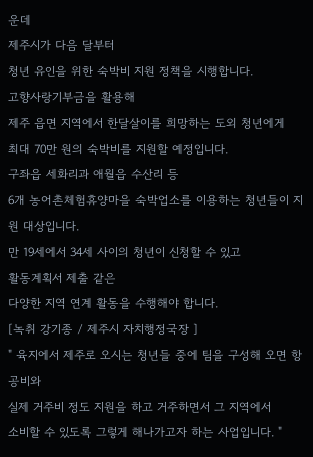운데
제주시가 다음 달부터
청년 유인을 위한 숙박비 지원 정책을 시행합니다.
고향사랑기부금을 활용해
제주 읍면 지역에서 한달살이를 희망하는 도외 청년에게
최대 70만 원의 숙박비를 지원할 예정입니다.
구좌읍 세화리과 애월읍 수산리 등
6개 농어촌체험휴양마을 숙박업소를 이용하는 청년들이 지원 대상입니다.
만 19세에서 34세 사이의 청년이 신청할 수 있고
활동계획서 제출 같은
다양한 지역 연계 활동을 수행해야 합니다.
[녹취 강기종 / 제주시 자치행정국장 ]
" 육지에서 제주로 오시는 청년들 중에 팀을 구성해 오면 항공비와
실제 거주비 정도 지원을 하고 거주하면서 그 지역에서
소비할 수 있도록 그렇게 해나가고자 하는 사업입니다. "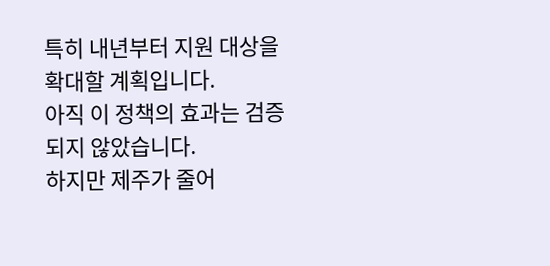특히 내년부터 지원 대상을 확대할 계획입니다.
아직 이 정책의 효과는 검증되지 않았습니다.
하지만 제주가 줄어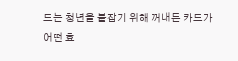드는 청년을 붙잡기 위해 꺼내든 카드가
어떤 효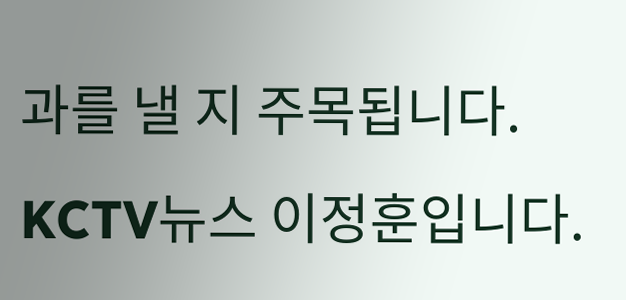과를 낼 지 주목됩니다.
KCTV뉴스 이정훈입니다.